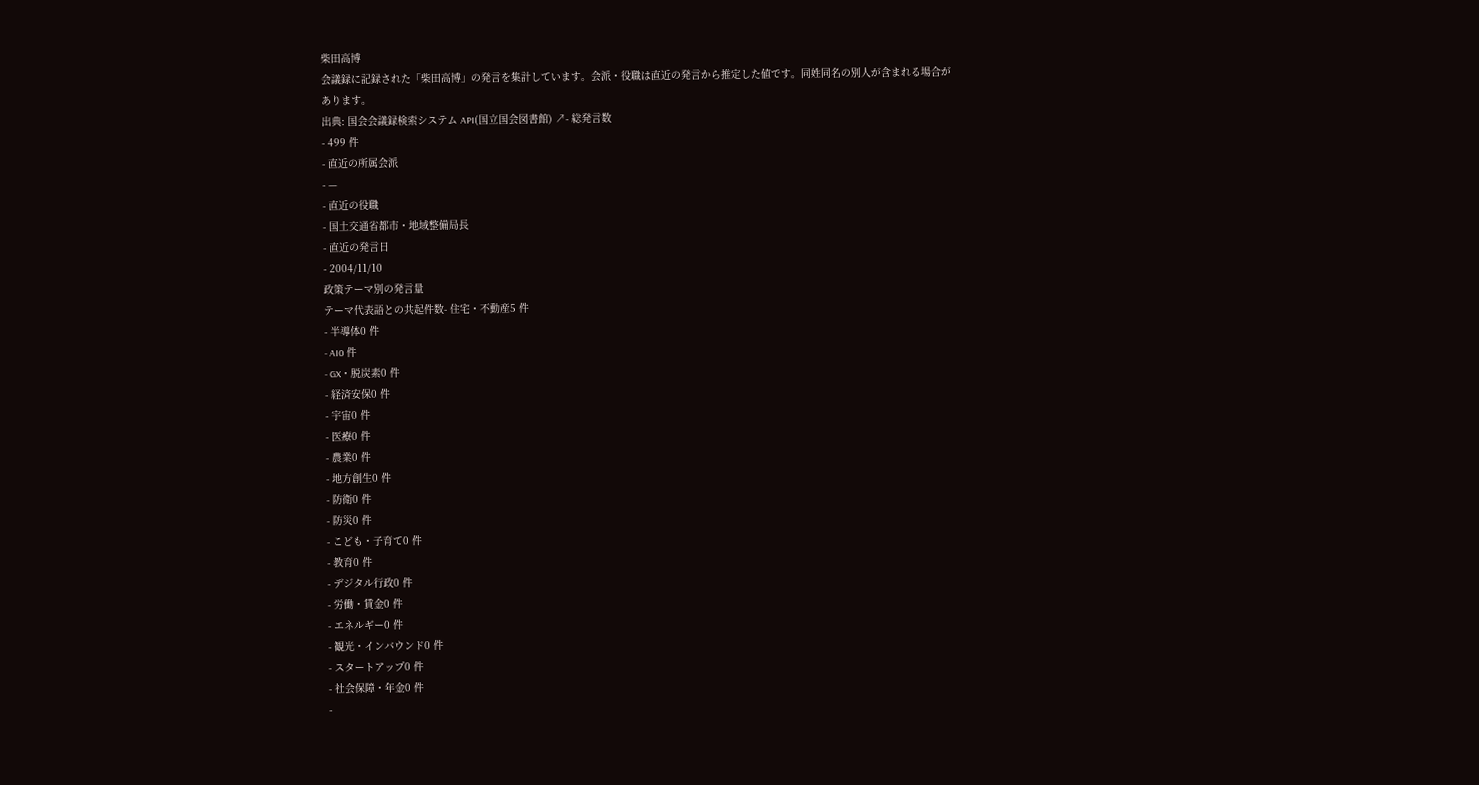柴田高博
会議録に記録された「柴田高博」の発言を集計しています。会派・役職は直近の発言から推定した値です。同姓同名の別人が含まれる場合があります。
出典: 国会会議録検索システム API(国立国会図書館) ↗- 総発言数
- 499 件
- 直近の所属会派
- —
- 直近の役職
- 国土交通省都市・地域整備局長
- 直近の発言日
- 2004/11/10
政策テーマ別の発言量
テーマ代表語との共起件数- 住宅・不動産5 件
- 半導体0 件
- AI0 件
- GX・脱炭素0 件
- 経済安保0 件
- 宇宙0 件
- 医療0 件
- 農業0 件
- 地方創生0 件
- 防衛0 件
- 防災0 件
- こども・子育て0 件
- 教育0 件
- デジタル行政0 件
- 労働・賃金0 件
- エネルギー0 件
- 観光・インバウンド0 件
- スタートアップ0 件
- 社会保障・年金0 件
-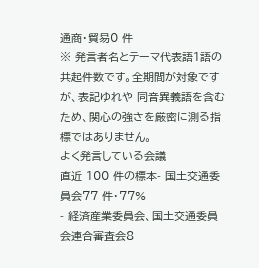通商・貿易0 件
※ 発言者名とテーマ代表語1語の共起件数です。全期間が対象ですが、表記ゆれや 同音異義語を含むため、関心の強さを厳密に測る指標ではありません。
よく発言している会議
直近 100 件の標本- 国土交通委員会77 件・77%
- 経済産業委員会、国土交通委員会連合審査会8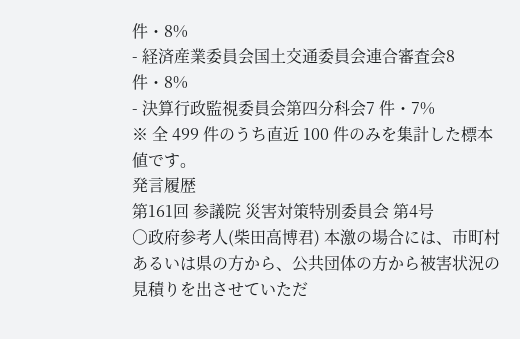件・8%
- 経済産業委員会国土交通委員会連合審査会8 件・8%
- 決算行政監視委員会第四分科会7 件・7%
※ 全 499 件のうち直近 100 件のみを集計した標本値です。
発言履歴
第161回 参議院 災害対策特別委員会 第4号
○政府参考人(柴田高博君) 本激の場合には、市町村あるいは県の方から、公共団体の方から被害状況の見積りを出させていただ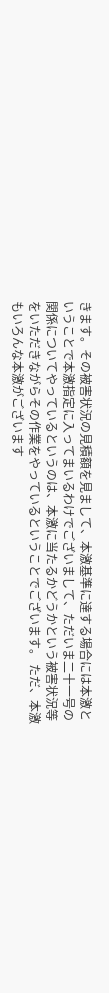きます。その被害状況の見積額を見まして、本激基準に達する場合には本激ということで本激指定に入ってまいるわけでございまして、ただいま二十一号の関係についてやっているというのは、本激に当たるかどうかという被害状況等をいただきながらその作業をやっているということでございます。 ただ、本激もいろんな本激がございます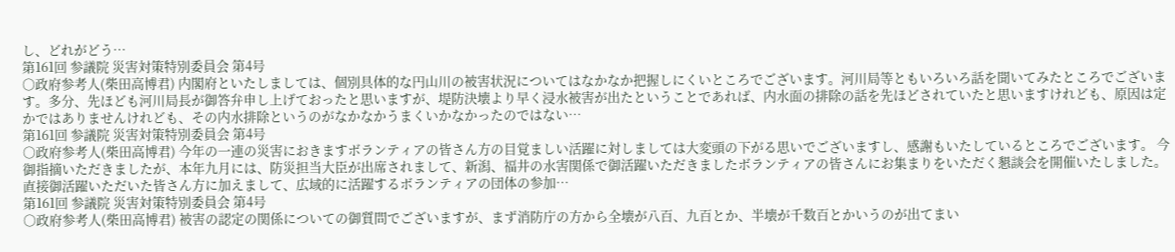し、どれがどう…
第161回 参議院 災害対策特別委員会 第4号
○政府参考人(柴田高博君) 内閣府といたしましては、個別具体的な円山川の被害状況についてはなかなか把握しにくいところでございます。河川局等ともいろいろ話を聞いてみたところでございます。多分、先ほども河川局長が御答弁申し上げておったと思いますが、堤防決壊より早く浸水被害が出たということであれば、内水面の排除の話を先ほどされていたと思いますけれども、原因は定かではありませんけれども、その内水排除というのがなかなかうまくいかなかったのではない…
第161回 参議院 災害対策特別委員会 第4号
○政府参考人(柴田高博君) 今年の一連の災害におきますボランティアの皆さん方の目覚ましい活躍に対しましては大変頭の下がる思いでございますし、感謝もいたしているところでございます。 今御指摘いただきましたが、本年九月には、防災担当大臣が出席されまして、新潟、福井の水害関係で御活躍いただきましたボランティアの皆さんにお集まりをいただく懇談会を開催いたしました。直接御活躍いただいた皆さん方に加えまして、広域的に活躍するボランティアの団体の参加…
第161回 参議院 災害対策特別委員会 第4号
○政府参考人(柴田高博君) 被害の認定の関係についての御質問でございますが、まず消防庁の方から全壊が八百、九百とか、半壊が千数百とかいうのが出てまい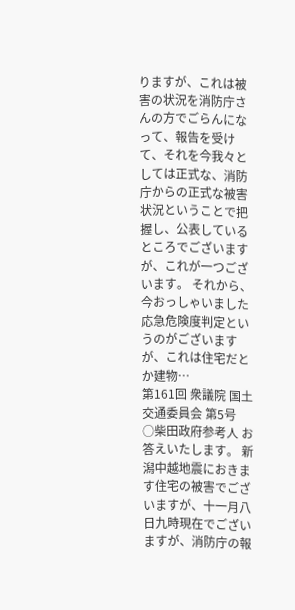りますが、これは被害の状況を消防庁さんの方でごらんになって、報告を受けて、それを今我々としては正式な、消防庁からの正式な被害状況ということで把握し、公表しているところでございますが、これが一つございます。 それから、今おっしゃいました応急危険度判定というのがございますが、これは住宅だとか建物…
第161回 衆議院 国土交通委員会 第5号
○柴田政府参考人 お答えいたします。 新潟中越地震におきます住宅の被害でございますが、十一月八日九時現在でございますが、消防庁の報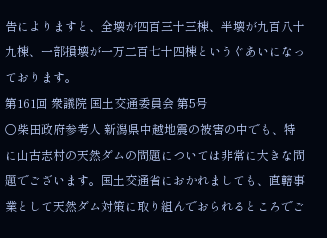告によりますと、全壊が四百三十三棟、半壊が九百八十九棟、一部損壊が一万二百七十四棟というぐあいになっております。
第161回 衆議院 国土交通委員会 第5号
○柴田政府参考人 新潟県中越地震の被害の中でも、特に山古志村の天然ダムの問題については非常に大きな問題でございます。国土交通省におかれましても、直轄事業として天然ダム対策に取り組んでおられるところでご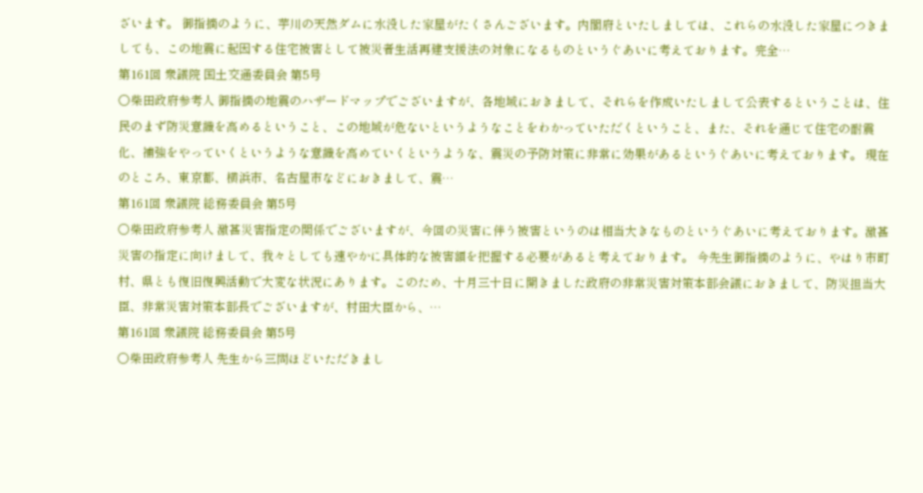ざいます。 御指摘のように、芋川の天然ダムに水没した家屋がたくさんございます。内閣府といたしましては、これらの水没した家屋につきましても、この地震に起因する住宅被害として被災者生活再建支援法の対象になるものというぐあいに考えております。完全…
第161回 衆議院 国土交通委員会 第5号
○柴田政府参考人 御指摘の地震のハザードマップでございますが、各地域におきまして、それらを作成いたしまして公表するということは、住民のまず防災意識を高めるということ、この地域が危ないというようなことをわかっていただくということ、また、それを通じて住宅の耐震化、補強をやっていくというような意識を高めていくというような、震災の予防対策に非常に効果があるというぐあいに考えております。 現在のところ、東京都、横浜市、名古屋市などにおきまして、震…
第161回 衆議院 総務委員会 第5号
○柴田政府参考人 激甚災害指定の関係でございますが、今回の災害に伴う被害というのは相当大きなものというぐあいに考えております。激甚災害の指定に向けまして、我々としても速やかに具体的な被害額を把握する必要があると考えております。 今先生御指摘のように、やはり市町村、県とも復旧復興活動で大変な状況にあります。このため、十月三十日に開きました政府の非常災害対策本部会議におきまして、防災担当大臣、非常災害対策本部長でございますが、村田大臣から、…
第161回 衆議院 総務委員会 第5号
○柴田政府参考人 先生から三問ほどいただきまし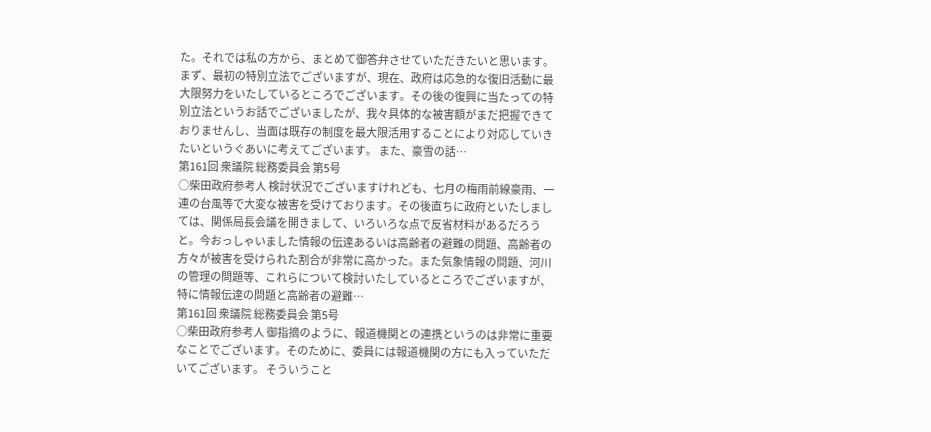た。それでは私の方から、まとめて御答弁させていただきたいと思います。 まず、最初の特別立法でございますが、現在、政府は応急的な復旧活動に最大限努力をいたしているところでございます。その後の復興に当たっての特別立法というお話でございましたが、我々具体的な被害額がまだ把握できておりませんし、当面は既存の制度を最大限活用することにより対応していきたいというぐあいに考えてございます。 また、豪雪の話…
第161回 衆議院 総務委員会 第5号
○柴田政府参考人 検討状況でございますけれども、七月の梅雨前線豪雨、一連の台風等で大変な被害を受けております。その後直ちに政府といたしましては、関係局長会議を開きまして、いろいろな点で反省材料があるだろうと。今おっしゃいました情報の伝達あるいは高齢者の避難の問題、高齢者の方々が被害を受けられた割合が非常に高かった。また気象情報の問題、河川の管理の問題等、これらについて検討いたしているところでございますが、特に情報伝達の問題と高齢者の避難…
第161回 衆議院 総務委員会 第5号
○柴田政府参考人 御指摘のように、報道機関との連携というのは非常に重要なことでございます。そのために、委員には報道機関の方にも入っていただいてございます。 そういうこと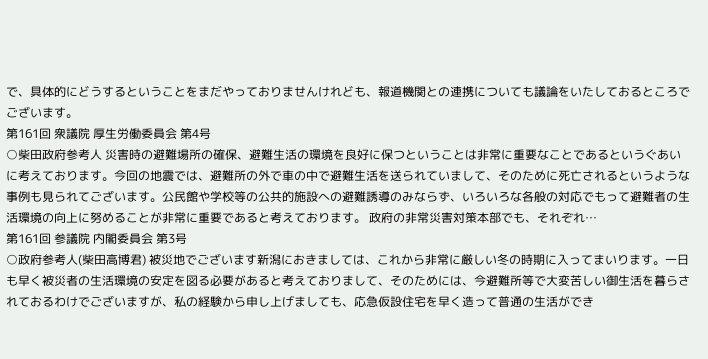で、具体的にどうするということをまだやっておりませんけれども、報道機関との連携についても議論をいたしておるところでございます。
第161回 衆議院 厚生労働委員会 第4号
○柴田政府参考人 災害時の避難場所の確保、避難生活の環境を良好に保つということは非常に重要なことであるというぐあいに考えております。今回の地震では、避難所の外で車の中で避難生活を送られていまして、そのために死亡されるというような事例も見られてございます。公民館や学校等の公共的施設への避難誘導のみならず、いろいろな各般の対応でもって避難者の生活環境の向上に努めることが非常に重要であると考えております。 政府の非常災害対策本部でも、それぞれ…
第161回 参議院 内閣委員会 第3号
○政府参考人(柴田高博君) 被災地でございます新潟におきましては、これから非常に厳しい冬の時期に入ってまいります。一日も早く被災者の生活環境の安定を図る必要があると考えておりまして、そのためには、今避難所等で大変苦しい御生活を暮らされておるわけでございますが、私の経験から申し上げましても、応急仮設住宅を早く造って普通の生活ができ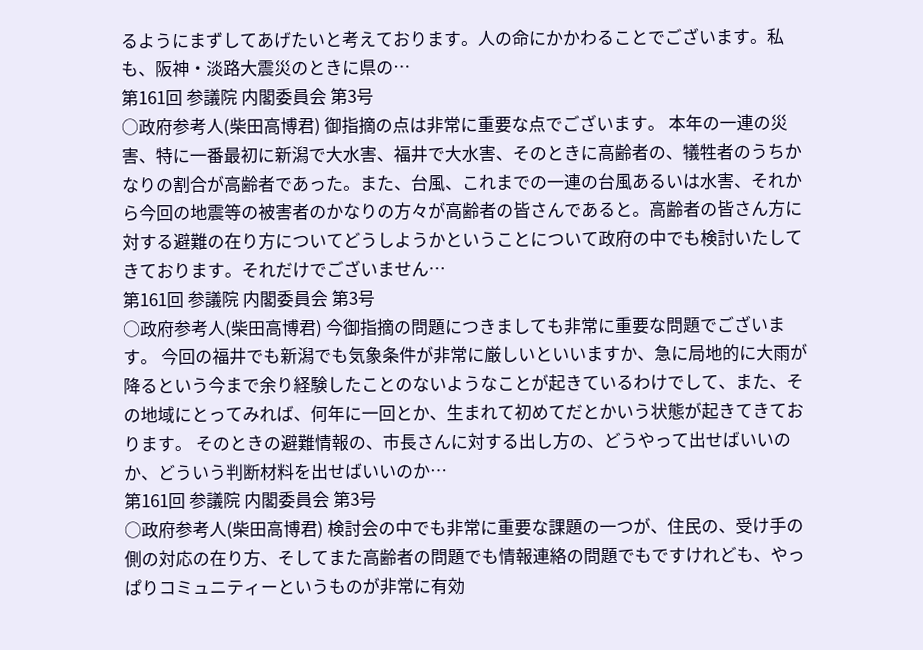るようにまずしてあげたいと考えております。人の命にかかわることでございます。私も、阪神・淡路大震災のときに県の…
第161回 参議院 内閣委員会 第3号
○政府参考人(柴田高博君) 御指摘の点は非常に重要な点でございます。 本年の一連の災害、特に一番最初に新潟で大水害、福井で大水害、そのときに高齢者の、犠牲者のうちかなりの割合が高齢者であった。また、台風、これまでの一連の台風あるいは水害、それから今回の地震等の被害者のかなりの方々が高齢者の皆さんであると。高齢者の皆さん方に対する避難の在り方についてどうしようかということについて政府の中でも検討いたしてきております。それだけでございません…
第161回 参議院 内閣委員会 第3号
○政府参考人(柴田高博君) 今御指摘の問題につきましても非常に重要な問題でございます。 今回の福井でも新潟でも気象条件が非常に厳しいといいますか、急に局地的に大雨が降るという今まで余り経験したことのないようなことが起きているわけでして、また、その地域にとってみれば、何年に一回とか、生まれて初めてだとかいう状態が起きてきております。 そのときの避難情報の、市長さんに対する出し方の、どうやって出せばいいのか、どういう判断材料を出せばいいのか…
第161回 参議院 内閣委員会 第3号
○政府参考人(柴田高博君) 検討会の中でも非常に重要な課題の一つが、住民の、受け手の側の対応の在り方、そしてまた高齢者の問題でも情報連絡の問題でもですけれども、やっぱりコミュニティーというものが非常に有効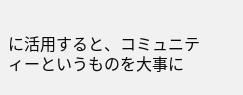に活用すると、コミュニティーというものを大事に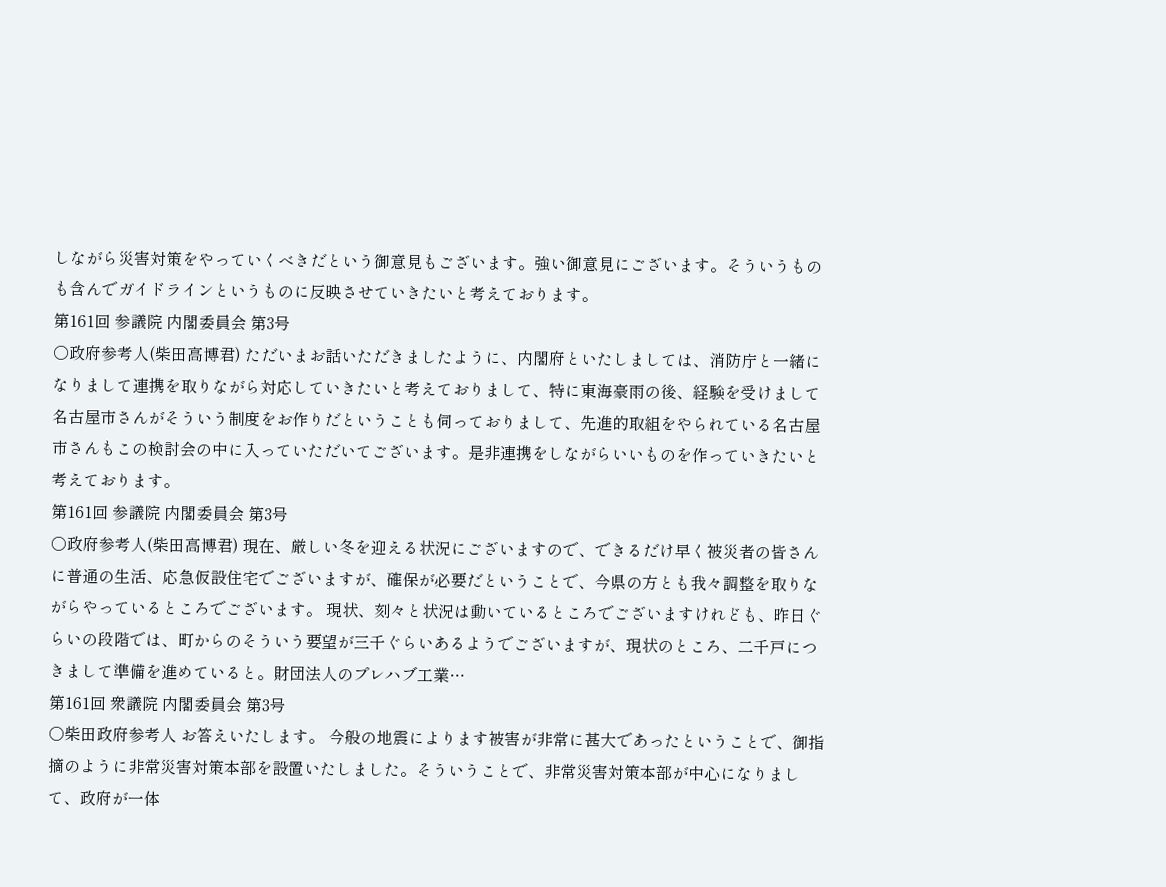しながら災害対策をやっていくべきだという御意見もございます。強い御意見にございます。そういうものも含んでガイドラインというものに反映させていきたいと考えております。
第161回 参議院 内閣委員会 第3号
○政府参考人(柴田高博君) ただいまお話いただきましたように、内閣府といたしましては、消防庁と一緒になりまして連携を取りながら対応していきたいと考えておりまして、特に東海豪雨の後、経験を受けまして名古屋市さんがそういう制度をお作りだということも伺っておりまして、先進的取組をやられている名古屋市さんもこの検討会の中に入っていただいてございます。是非連携をしながらいいものを作っていきたいと考えております。
第161回 参議院 内閣委員会 第3号
○政府参考人(柴田高博君) 現在、厳しい冬を迎える状況にございますので、できるだけ早く被災者の皆さんに普通の生活、応急仮設住宅でございますが、確保が必要だということで、今県の方とも我々調整を取りながらやっているところでございます。 現状、刻々と状況は動いているところでございますけれども、昨日ぐらいの段階では、町からのそういう要望が三千ぐらいあるようでございますが、現状のところ、二千戸につきまして準備を進めていると。財団法人のプレハブ工業…
第161回 衆議院 内閣委員会 第3号
○柴田政府参考人 お答えいたします。 今般の地震によります被害が非常に甚大であったということで、御指摘のように非常災害対策本部を設置いたしました。そういうことで、非常災害対策本部が中心になりまして、政府が一体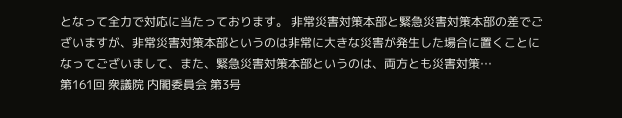となって全力で対応に当たっております。 非常災害対策本部と緊急災害対策本部の差でございますが、非常災害対策本部というのは非常に大きな災害が発生した場合に置くことになってございまして、また、緊急災害対策本部というのは、両方とも災害対策…
第161回 衆議院 内閣委員会 第3号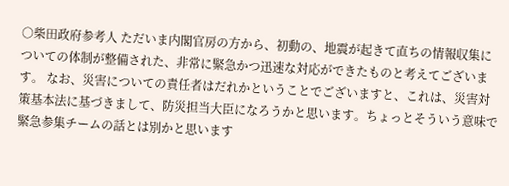○柴田政府参考人 ただいま内閣官房の方から、初動の、地震が起きて直ちの情報収集についての体制が整備された、非常に緊急かつ迅速な対応ができたものと考えてございます。 なお、災害についての責任者はだれかということでございますと、これは、災害対策基本法に基づきまして、防災担当大臣になろうかと思います。ちょっとそういう意味で緊急参集チームの話とは別かと思います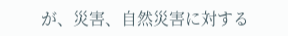が、災害、自然災害に対する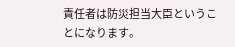責任者は防災担当大臣ということになります。